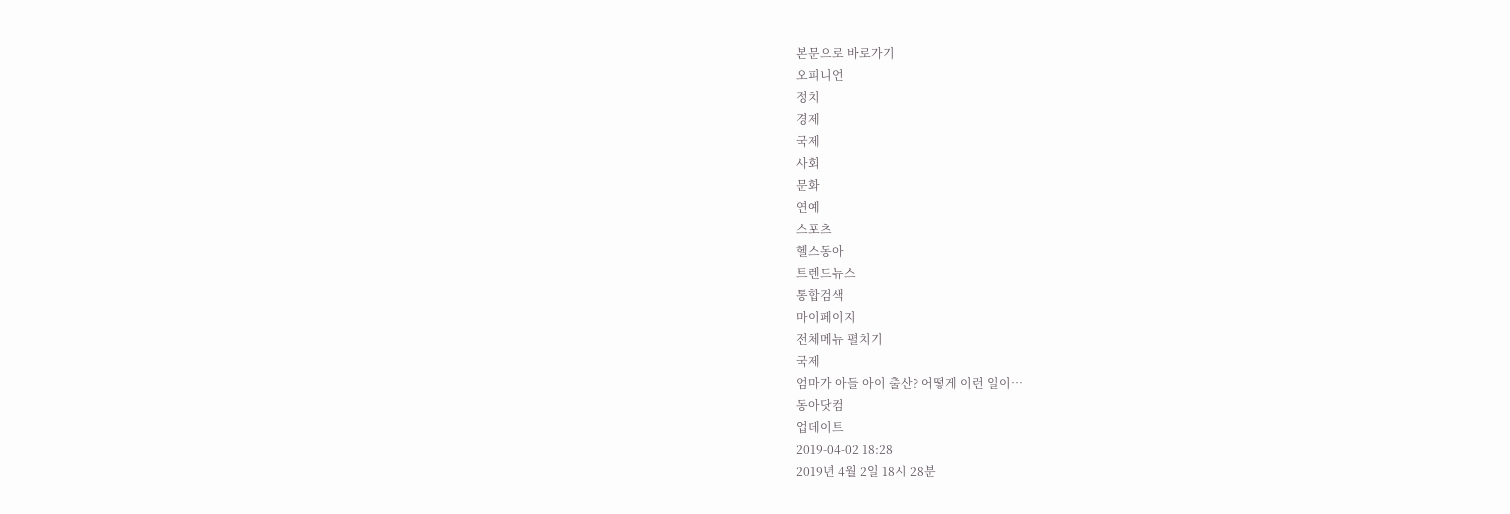본문으로 바로가기
오피니언
정치
경제
국제
사회
문화
연예
스포츠
헬스동아
트렌드뉴스
통합검색
마이페이지
전체메뉴 펼치기
국제
엄마가 아들 아이 출산? 어떻게 이런 일이…
동아닷컴
업데이트
2019-04-02 18:28
2019년 4월 2일 18시 28분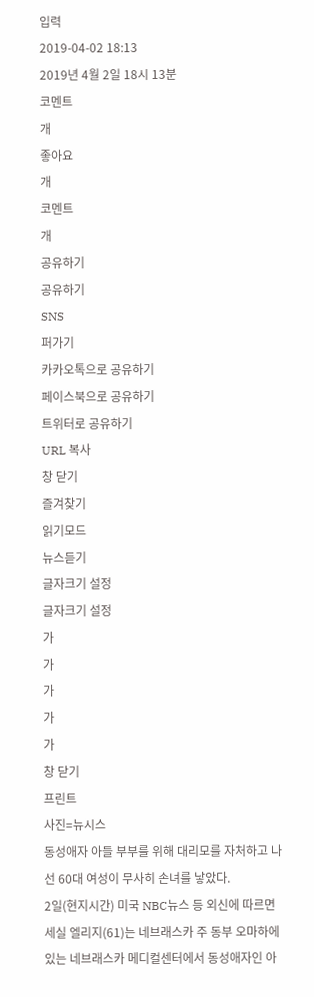입력
2019-04-02 18:13
2019년 4월 2일 18시 13분
코멘트
개
좋아요
개
코멘트
개
공유하기
공유하기
SNS
퍼가기
카카오톡으로 공유하기
페이스북으로 공유하기
트위터로 공유하기
URL 복사
창 닫기
즐겨찾기
읽기모드
뉴스듣기
글자크기 설정
글자크기 설정
가
가
가
가
가
창 닫기
프린트
사진=뉴시스
동성애자 아들 부부를 위해 대리모를 자처하고 나선 60대 여성이 무사히 손녀를 낳았다.
2일(현지시간) 미국 NBC뉴스 등 외신에 따르면 세실 엘리지(61)는 네브래스카 주 동부 오마하에 있는 네브래스카 메디컬센터에서 동성애자인 아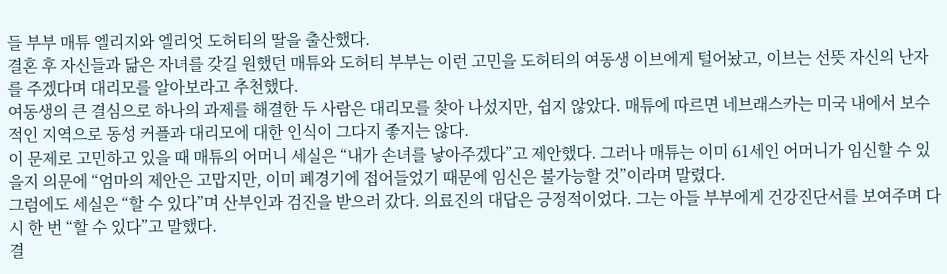들 부부 매튜 엘리지와 엘리엇 도허티의 딸을 출산했다.
결혼 후 자신들과 닮은 자녀를 갖길 원했던 매튜와 도허티 부부는 이런 고민을 도허티의 여동생 이브에게 털어놨고, 이브는 선뜻 자신의 난자를 주겠다며 대리모를 알아보라고 추천했다.
여동생의 큰 결심으로 하나의 과제를 해결한 두 사람은 대리모를 찾아 나섰지만, 쉽지 않았다. 매튜에 따르면 네브래스카는 미국 내에서 보수적인 지역으로 동성 커플과 대리모에 대한 인식이 그다지 좋지는 않다.
이 문제로 고민하고 있을 때 매튜의 어머니 세실은 “내가 손녀를 낳아주겠다”고 제안했다. 그러나 매튜는 이미 61세인 어머니가 임신할 수 있을지 의문에 “엄마의 제안은 고맙지만, 이미 폐경기에 접어들었기 때문에 임신은 불가능할 것”이라며 말렸다.
그럼에도 세실은 “할 수 있다”며 산부인과 검진을 받으러 갔다. 의료진의 대답은 긍정적이었다. 그는 아들 부부에게 건강진단서를 보여주며 다시 한 번 “할 수 있다”고 말했다.
결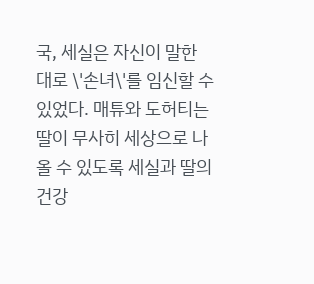국, 세실은 자신이 말한 대로 \'손녀\'를 임신할 수 있었다. 매튜와 도허티는 딸이 무사히 세상으로 나올 수 있도록 세실과 딸의 건강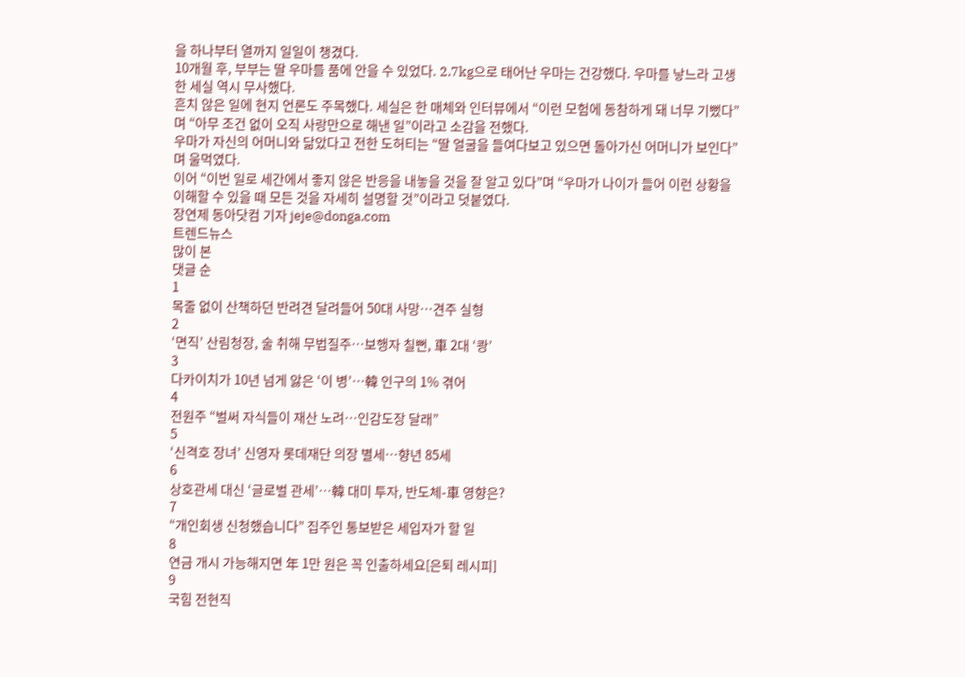을 하나부터 열까지 일일이 챙겼다.
10개월 후, 부부는 딸 우마를 품에 안을 수 있었다. 2.7kg으로 태어난 우마는 건강했다. 우마를 낳느라 고생한 세실 역시 무사했다.
흔치 않은 일에 현지 언론도 주목했다. 세실은 한 매체와 인터뷰에서 “이런 모험에 동참하게 돼 너무 기뻤다”며 “아무 조건 없이 오직 사랑만으로 해낸 일”이라고 소감을 전했다.
우마가 자신의 어머니와 닮았다고 전한 도허티는 “딸 얼굴을 들여다보고 있으면 돌아가신 어머니가 보인다”며 울먹였다.
이어 “이번 일로 세간에서 좋지 않은 반응을 내놓을 것을 잘 알고 있다”며 “우마가 나이가 들어 이런 상황을 이해할 수 있을 때 모든 것을 자세히 설명할 것”이라고 덧붙였다.
장연제 동아닷컴 기자 jeje@donga.com
트렌드뉴스
많이 본
댓글 순
1
목줄 없이 산책하던 반려견 달려들어 50대 사망…견주 실형
2
‘면직’ 산림청장, 술 취해 무법질주…보행자 칠뻔, 車 2대 ‘쾅’
3
다카이치가 10년 넘게 앓은 ‘이 병’…韓 인구의 1% 겪어
4
전원주 “벌써 자식들이 재산 노려…인감도장 달래”
5
‘신격호 장녀’ 신영자 롯데재단 의장 별세…향년 85세
6
상호관세 대신 ‘글로벌 관세’…韓 대미 투자, 반도체-車 영향은?
7
“개인회생 신청했습니다” 집주인 통보받은 세입자가 할 일
8
연금 개시 가능해지면 年 1만 원은 꼭 인출하세요[은퇴 레시피]
9
국힘 전현직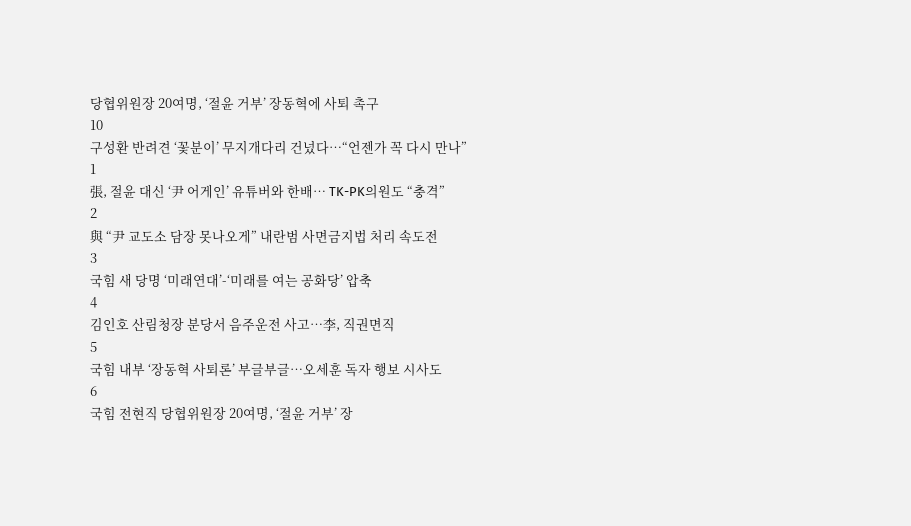당협위원장 20여명, ‘절윤 거부’ 장동혁에 사퇴 촉구
10
구성환 반려견 ‘꽃분이’ 무지개다리 건넜다…“언젠가 꼭 다시 만나”
1
張, 절윤 대신 ‘尹 어게인’ 유튜버와 한배… TK-PK의원도 “충격”
2
與 “尹 교도소 담장 못나오게” 내란범 사면금지법 처리 속도전
3
국힘 새 당명 ‘미래연대’-‘미래를 여는 공화당’ 압축
4
김인호 산림청장 분당서 음주운전 사고…李, 직권면직
5
국힘 내부 ‘장동혁 사퇴론’ 부글부글…오세훈 독자 행보 시사도
6
국힘 전현직 당협위원장 20여명, ‘절윤 거부’ 장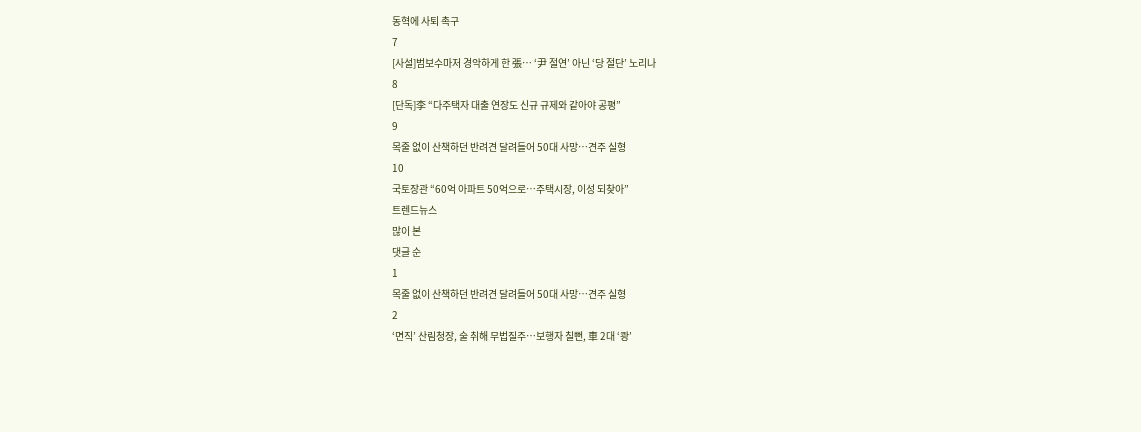동혁에 사퇴 촉구
7
[사설]범보수마저 경악하게 한 張… ‘尹 절연’ 아닌 ‘당 절단’ 노리나
8
[단독]李 “다주택자 대출 연장도 신규 규제와 같아야 공평”
9
목줄 없이 산책하던 반려견 달려들어 50대 사망…견주 실형
10
국토장관 “60억 아파트 50억으로…주택시장, 이성 되찾아”
트렌드뉴스
많이 본
댓글 순
1
목줄 없이 산책하던 반려견 달려들어 50대 사망…견주 실형
2
‘면직’ 산림청장, 술 취해 무법질주…보행자 칠뻔, 車 2대 ‘쾅’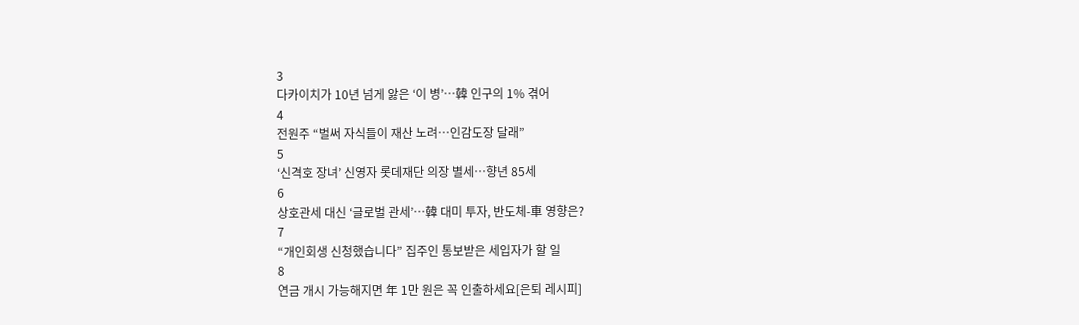3
다카이치가 10년 넘게 앓은 ‘이 병’…韓 인구의 1% 겪어
4
전원주 “벌써 자식들이 재산 노려…인감도장 달래”
5
‘신격호 장녀’ 신영자 롯데재단 의장 별세…향년 85세
6
상호관세 대신 ‘글로벌 관세’…韓 대미 투자, 반도체-車 영향은?
7
“개인회생 신청했습니다” 집주인 통보받은 세입자가 할 일
8
연금 개시 가능해지면 年 1만 원은 꼭 인출하세요[은퇴 레시피]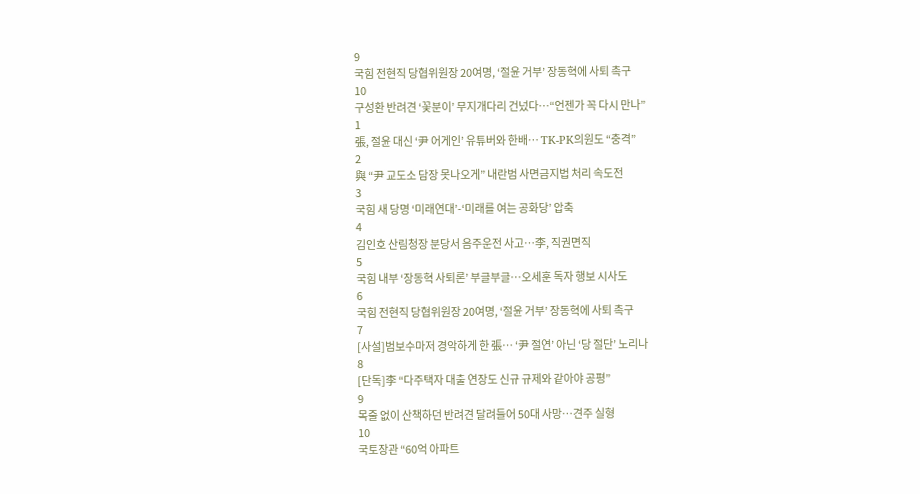9
국힘 전현직 당협위원장 20여명, ‘절윤 거부’ 장동혁에 사퇴 촉구
10
구성환 반려견 ‘꽃분이’ 무지개다리 건넜다…“언젠가 꼭 다시 만나”
1
張, 절윤 대신 ‘尹 어게인’ 유튜버와 한배… TK-PK의원도 “충격”
2
與 “尹 교도소 담장 못나오게” 내란범 사면금지법 처리 속도전
3
국힘 새 당명 ‘미래연대’-‘미래를 여는 공화당’ 압축
4
김인호 산림청장 분당서 음주운전 사고…李, 직권면직
5
국힘 내부 ‘장동혁 사퇴론’ 부글부글…오세훈 독자 행보 시사도
6
국힘 전현직 당협위원장 20여명, ‘절윤 거부’ 장동혁에 사퇴 촉구
7
[사설]범보수마저 경악하게 한 張… ‘尹 절연’ 아닌 ‘당 절단’ 노리나
8
[단독]李 “다주택자 대출 연장도 신규 규제와 같아야 공평”
9
목줄 없이 산책하던 반려견 달려들어 50대 사망…견주 실형
10
국토장관 “60억 아파트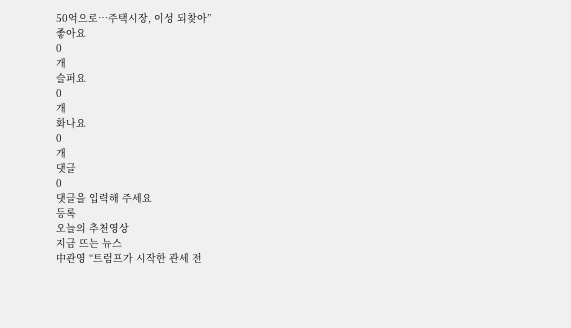50억으로…주택시장, 이성 되찾아”
좋아요
0
개
슬퍼요
0
개
화나요
0
개
댓글
0
댓글을 입력해 주세요
등록
오늘의 추천영상
지금 뜨는 뉴스
中관영 “트럼프가 시작한 관세 전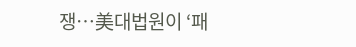쟁…美대법원이 ‘패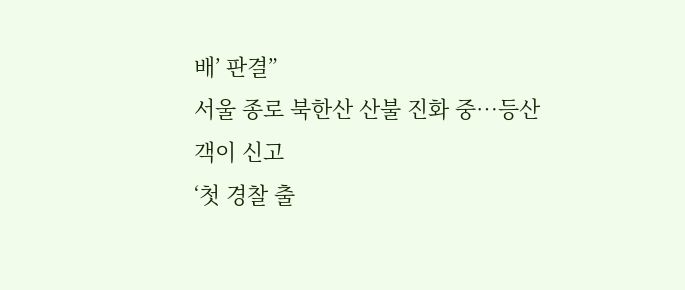배’ 판결”
서울 종로 북한산 산불 진화 중…등산객이 신고
‘첫 경찰 출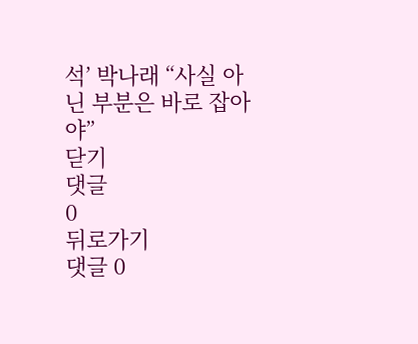석’ 박나래 “사실 아닌 부분은 바로 잡아야”
닫기
댓글
0
뒤로가기
댓글 0